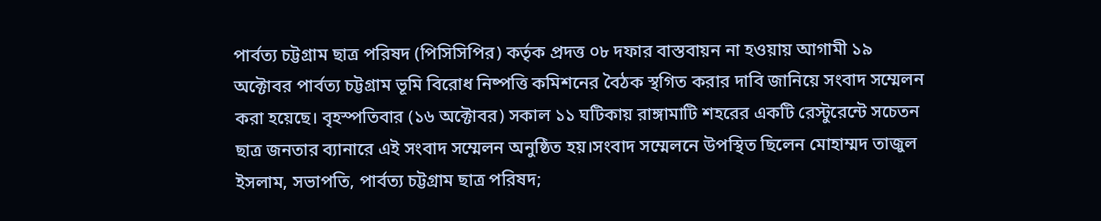পার্বত্য চট্টগ্রাম ছাত্র পরিষদ (পিসিসিপির) কর্তৃক প্রদত্ত ০৮ দফার বাস্তবায়ন না হওয়ায় আগামী ১৯ অক্টোবর পার্বত্য চট্টগ্রাম ভূমি বিরোধ নিষ্পত্তি কমিশনের বৈঠক স্থগিত করার দাবি জানিয়ে সংবাদ সম্মেলন করা হয়েছে। বৃহস্পতিবার (১৬ অক্টোবর) সকাল ১১ ঘটিকায় রাঙ্গামাটি শহরের একটি রেস্টুরেন্টে সচেতন ছাত্র জনতার ব্যানারে এই সংবাদ সম্মেলন অনুষ্ঠিত হয়।সংবাদ সম্মেলনে উপস্থিত ছিলেন মোহাম্মদ তাজুল ইসলাম, সভাপতি, পার্বত্য চট্টগ্রাম ছাত্র পরিষদ;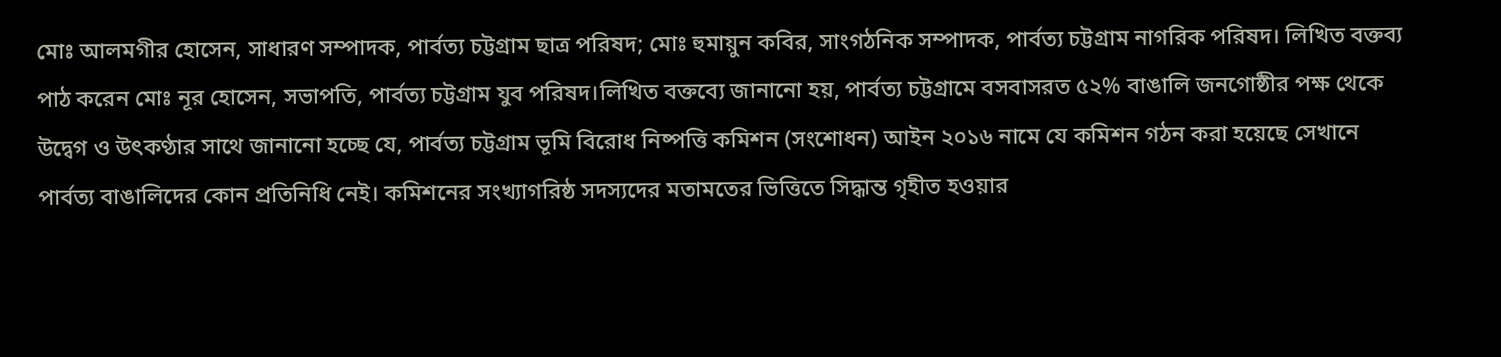মোঃ আলমগীর হোসেন, সাধারণ সম্পাদক, পার্বত্য চট্টগ্রাম ছাত্র পরিষদ; মোঃ হুমায়ুন কবির, সাংগঠনিক সম্পাদক, পার্বত্য চট্টগ্রাম নাগরিক পরিষদ। লিখিত বক্তব্য পাঠ করেন মোঃ নূর হোসেন, সভাপতি, পার্বত্য চট্টগ্রাম যুব পরিষদ।লিখিত বক্তব্যে জানানো হয়, পার্বত্য চট্টগ্রামে বসবাসরত ৫২% বাঙালি জনগোষ্ঠীর পক্ষ থেকে উদ্বেগ ও উৎকণ্ঠার সাথে জানানো হচ্ছে যে, পার্বত্য চট্টগ্রাম ভূমি বিরোধ নিষ্পত্তি কমিশন (সংশোধন) আইন ২০১৬ নামে যে কমিশন গঠন করা হয়েছে সেখানে পার্বত্য বাঙালিদের কোন প্রতিনিধি নেই। কমিশনের সংখ্যাগরিষ্ঠ সদস্যদের মতামতের ভিত্তিতে সিদ্ধান্ত গৃহীত হওয়ার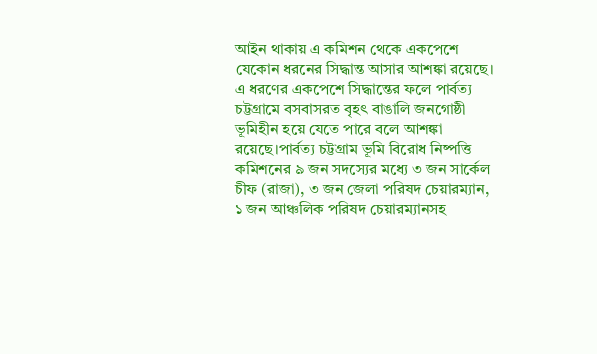আইন থাকায় এ কমিশন থেকে একপেশে যেকোন ধরনের সিদ্ধান্ত আসার আশঙ্কা রয়েছে। এ ধরণের একপেশে সিদ্ধান্তের ফলে পার্বত্য চট্টগ্রামে বসবাসরত বৃহৎ বাঙালি জনগোষ্ঠী ভূমিহীন হয়ে যেতে পারে বলে আশঙ্কা রয়েছে।পার্বত্য চট্টগ্রাম ভূমি বিরোধ নিষ্পত্তি কমিশনের ৯ জন সদস্যের মধ্যে ৩ জন সার্কেল চীফ (রাজা), ৩ জন জেলা পরিষদ চেয়ারম্যান, ১ জন আঞ্চলিক পরিষদ চেয়ারম্যানসহ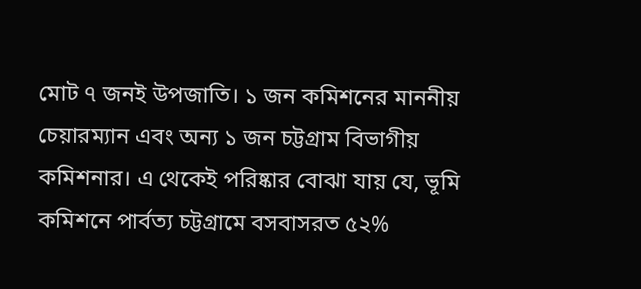মোট ৭ জনই উপজাতি। ১ জন কমিশনের মাননীয় চেয়ারম্যান এবং অন্য ১ জন চট্টগ্রাম বিভাগীয় কমিশনার। এ থেকেই পরিষ্কার বোঝা যায় যে, ভূমি কমিশনে পার্বত্য চট্টগ্রামে বসবাসরত ৫২%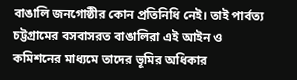বাঙালি জনগোষ্ঠীর কোন প্রতিনিধি নেই। তাই পার্বত্য চট্টগ্রামের বসবাসরত বাঙালিরা এই আইন ও কমিশনের মাধ্যমে তাদের ভূমির অধিকার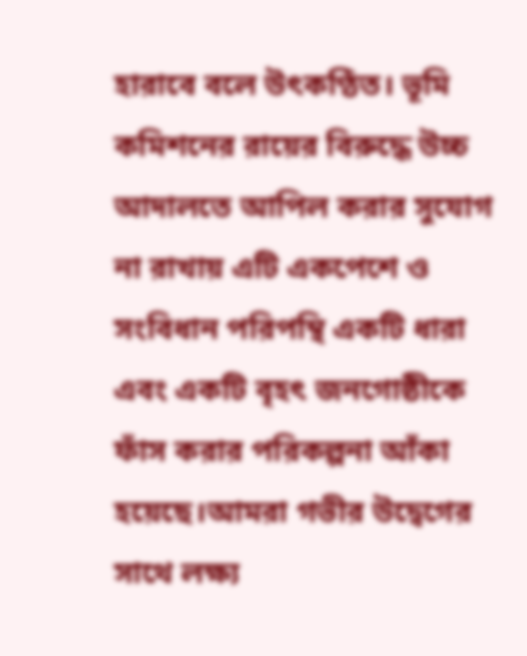হারাবে বলে উৎকণ্ঠিত। ভূমি কমিশনের রায়ের বিরুদ্ধে উচ্চ আদালতে আপিল করার সুযোগ না রাখায় এটি একপেশে ও সংবিধান পরিপন্থি একটি ধারা এবং একটি বৃহৎ জনগোষ্ঠীকে ফাঁস করার পরিকল্পনা আঁকা হয়েছে।আমরা গভীর উদ্বেগের সাথে লক্ষ্য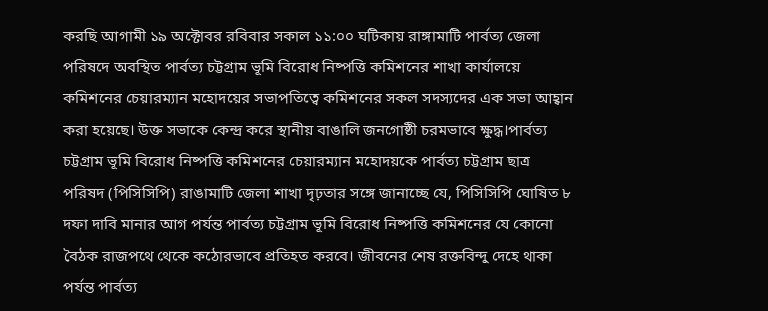করছি আগামী ১৯ অক্টোবর রবিবার সকাল ১১:০০ ঘটিকায় রাঙ্গামাটি পার্বত্য জেলা পরিষদে অবস্থিত পার্বত্য চট্টগ্রাম ভূমি বিরোধ নিষ্পত্তি কমিশনের শাখা কার্যালয়ে কমিশনের চেয়ারম্যান মহোদয়ের সভাপতিত্বে কমিশনের সকল সদস্যদের এক সভা আহ্বান করা হয়েছে। উক্ত সভাকে কেন্দ্র করে স্থানীয় বাঙালি জনগোষ্ঠী চরমভাবে ক্ষুদ্ধ।পার্বত্য চট্টগ্রাম ভূমি বিরোধ নিষ্পত্তি কমিশনের চেয়ারম্যান মহোদয়কে পার্বত্য চট্টগ্রাম ছাত্র পরিষদ (পিসিসিপি) রাঙামাটি জেলা শাখা দৃঢ়তার সঙ্গে জানাচ্ছে যে, পিসিসিপি ঘোষিত ৮ দফা দাবি মানার আগ পর্যন্ত পার্বত্য চট্টগ্রাম ভূমি বিরোধ নিষ্পত্তি কমিশনের যে কোনো বৈঠক রাজপথে থেকে কঠোরভাবে প্রতিহত করবে। জীবনের শেষ রক্তবিন্দু দেহে থাকা পর্যন্ত পার্বত্য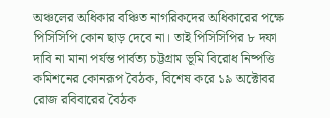অঞ্চলের অধিকার বঞ্চিত নাগরিকদের অধিকারের পক্ষে পিসিসিপি কোন ছাড় দেবে না। তাই পিসিসিপির ৮ দফা দাবি না মানা পর্যন্ত পার্বত্য চট্টগ্রাম ভূমি বিরোধ নিষ্পত্তি কমিশনের কোনরূপ বৈঠক, বিশেষ করে ১৯ অক্টোবর রোজ রবিবারের বৈঠক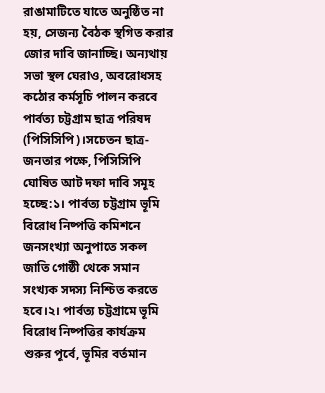রাঙামাটিতে যাতে অনুষ্ঠিত না হয়, সেজন্য বৈঠক স্থগিত করার জোর দাবি জানাচ্ছি। অন্যথায় সভা স্থল ঘেরাও, অবরোধসহ কঠোর কর্মসূচি পালন করবে পার্বত্য চট্টগ্রাম ছাত্র পরিষদ (পিসিসিপি)।সচেতন ছাত্র-জনতার পক্ষে, পিসিসিপি ঘোষিত আট দফা দাবি সমূহ হচ্ছে:১। পার্বত্য চট্টগ্রাম ভূমি বিরোধ নিষ্পত্তি কমিশনে জনসংখ্যা অনুপাতে সকল জাতি গোষ্ঠী থেকে সমান সংখ্যক সদস্য নিশ্চিত করতে হবে।২। পার্বত্য চট্টগ্রামে ভূমি বিরোধ নিষ্পত্তির কার্যক্রম শুরুর পূর্বে, ভূমির বর্তমান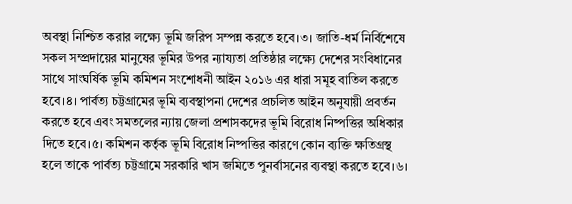অবস্থা নিশ্চিত করার লক্ষ্যে ভূমি জরিপ সম্পন্ন করতে হবে।৩। জাতি-ধর্ম নির্বিশেষে সকল সম্প্রদায়ের মানুষের ভূমির উপর ন্যায্যতা প্রতিষ্ঠার লক্ষ্যে দেশের সংবিধানের সাথে সাংঘর্ষিক ভূমি কমিশন সংশোধনী আইন ২০১৬ এর ধারা সমূহ বাতিল করতে হবে।৪। পার্বত্য চট্টগ্রামের ভূমি ব্যবস্থাপনা দেশের প্রচলিত আইন অনুযায়ী প্রবর্তন করতে হবে এবং সমতলের ন্যায় জেলা প্রশাসকদের ভূমি বিরোধ নিষ্পত্তির অধিকার দিতে হবে।৫। কমিশন কর্তৃক ভূমি বিরোধ নিষ্পত্তির কারণে কোন ব্যক্তি ক্ষতিগ্রস্থ হলে তাকে পার্বত্য চট্টগ্রামে সরকারি খাস জমিতে পুনর্বাসনের ব্যবস্থা করতে হবে।৬।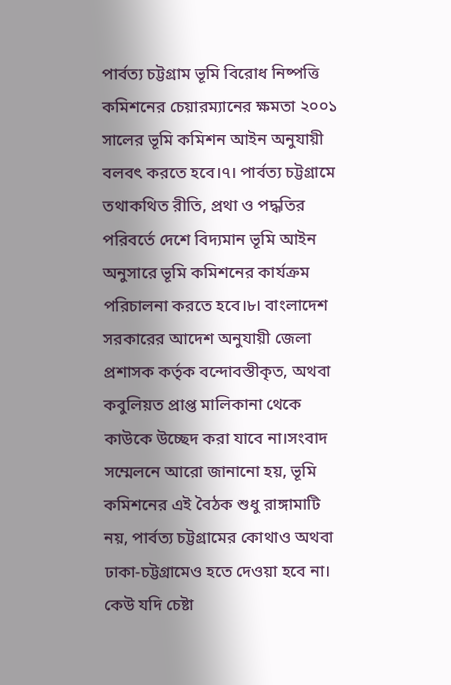পার্বত্য চট্টগ্রাম ভূমি বিরোধ নিষ্পত্তি কমিশনের চেয়ারম্যানের ক্ষমতা ২০০১ সালের ভূমি কমিশন আইন অনুযায়ী বলবৎ করতে হবে।৭। পার্বত্য চট্টগ্রামে তথাকথিত রীতি, প্রথা ও পদ্ধতির পরিবর্তে দেশে বিদ্যমান ভূমি আইন অনুসারে ভূমি কমিশনের কার্যক্রম পরিচালনা করতে হবে।৮। বাংলাদেশ সরকারের আদেশ অনুযায়ী জেলা প্রশাসক কর্তৃক বন্দোবস্তীকৃত, অথবা কবুলিয়ত প্রাপ্ত মালিকানা থেকে কাউকে উচ্ছেদ করা যাবে না।সংবাদ সম্মেলনে আরো জানানো হয়, ভূমি কমিশনের এই বৈঠক শুধু রাঙ্গামাটি নয়, পার্বত্য চট্টগ্রামের কোথাও অথবা ঢাকা-চট্টগ্রামেও হতে দেওয়া হবে না। কেউ যদি চেষ্টা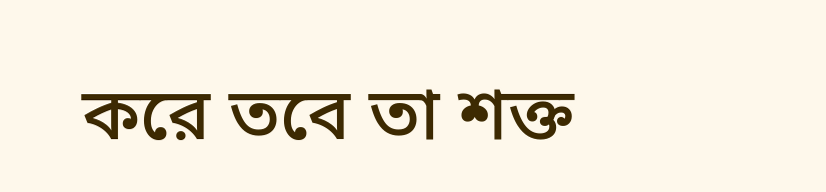করে তবে তা শক্ত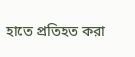হাতে প্রতিহত করা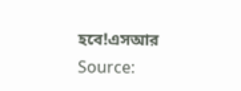হবে!এসআর
Source: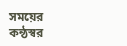সময়ের কন্ঠস্বর